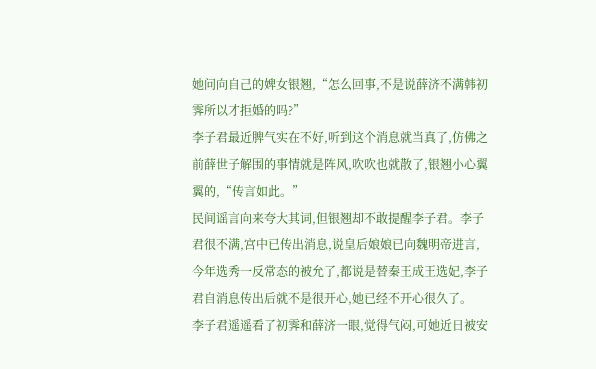她问向自己的婢女银翘,“怎么回事,不是说薛济不满韩初霁所以才拒婚的吗?”
李子君最近脾气实在不好,听到这个消息就当真了,仿佛之前薛世子解围的事情就是阵风,吹吹也就散了,银翘小心翼翼的,“传言如此。”
民间谣言向来夸大其词,但银翘却不敢提醒李子君。李子君很不满,宫中已传出消息,说皇后娘娘已向魏明帝进言,今年选秀一反常态的被允了,都说是替秦王成王选妃,李子君自消息传出后就不是很开心,她已经不开心很久了。
李子君遥遥看了初霁和薛济一眼,觉得气闷,可她近日被安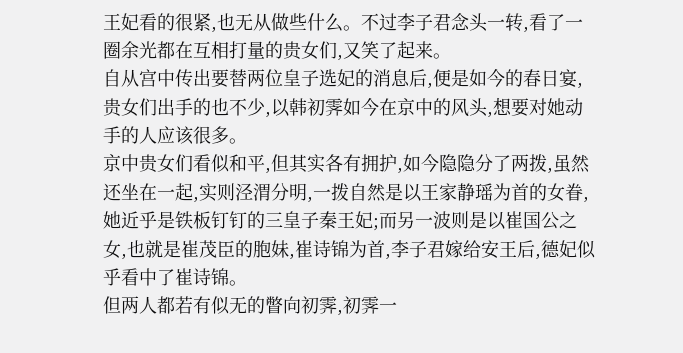王妃看的很紧,也无从做些什么。不过李子君念头一转,看了一圈余光都在互相打量的贵女们,又笑了起来。
自从宫中传出要替两位皇子选妃的消息后,便是如今的春日宴,贵女们出手的也不少,以韩初霁如今在京中的风头,想要对她动手的人应该很多。
京中贵女们看似和平,但其实各有拥护,如今隐隐分了两拨,虽然还坐在一起,实则泾渭分明,一拨自然是以王家静瑶为首的女眷,她近乎是铁板钉钉的三皇子秦王妃;而另一波则是以崔国公之女,也就是崔茂臣的胞妹,崔诗锦为首,李子君嫁给安王后,德妃似乎看中了崔诗锦。
但两人都若有似无的瞥向初霁,初霁一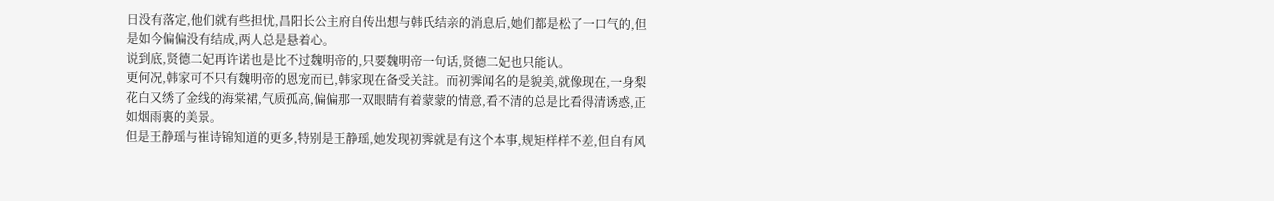日没有落定,他们就有些担忧,昌阳长公主府自传出想与韩氏结亲的消息后,她们都是松了一口气的,但是如今偏偏没有结成,两人总是悬着心。
说到底,贤德二妃再许诺也是比不过魏明帝的,只要魏明帝一句话,贤德二妃也只能认。
更何况,韩家可不只有魏明帝的恩宠而已,韩家现在备受关註。而初霁闻名的是貌美,就像现在,一身梨花白又绣了金线的海棠裙,气质孤高,偏偏那一双眼睛有着蒙蒙的情意,看不清的总是比看得清诱惑,正如烟雨裏的美景。
但是王静瑶与崔诗锦知道的更多,特别是王静瑶,她发现初霁就是有这个本事,规矩样样不差,但自有风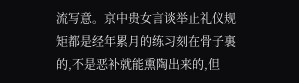流写意。京中贵女言谈举止礼仪规矩都是经年累月的练习刻在骨子裏的,不是恶补就能熏陶出来的,但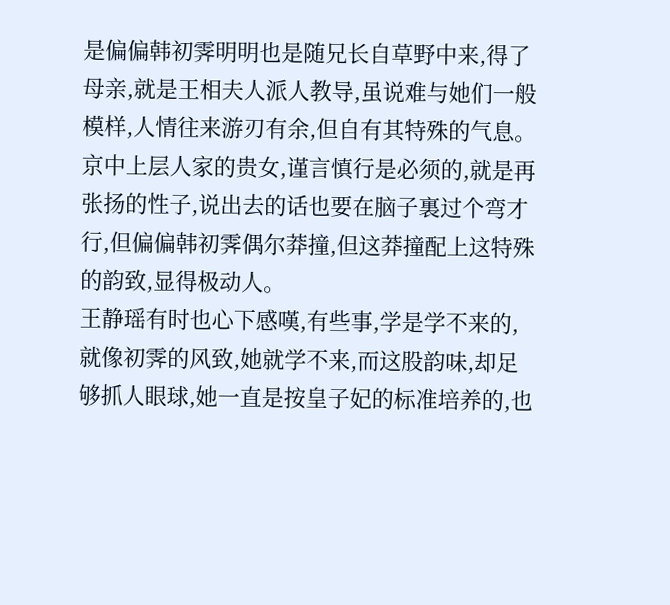是偏偏韩初霁明明也是随兄长自草野中来,得了母亲,就是王相夫人派人教导,虽说难与她们一般模样,人情往来游刃有余,但自有其特殊的气息。
京中上层人家的贵女,谨言慎行是必须的,就是再张扬的性子,说出去的话也要在脑子裏过个弯才行,但偏偏韩初霁偶尔莽撞,但这莽撞配上这特殊的韵致,显得极动人。
王静瑶有时也心下感嘆,有些事,学是学不来的,就像初霁的风致,她就学不来,而这股韵味,却足够抓人眼球,她一直是按皇子妃的标准培养的,也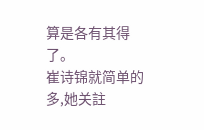算是各有其得了。
崔诗锦就简单的多,她关註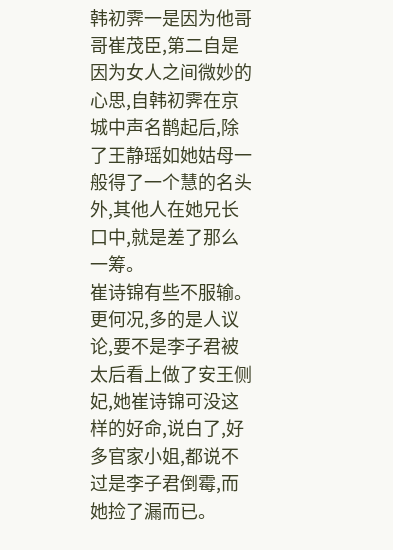韩初霁一是因为他哥哥崔茂臣,第二自是因为女人之间微妙的心思,自韩初霁在京城中声名鹊起后,除了王静瑶如她姑母一般得了一个慧的名头外,其他人在她兄长口中,就是差了那么一筹。
崔诗锦有些不服输。更何况,多的是人议论,要不是李子君被太后看上做了安王侧妃,她崔诗锦可没这样的好命,说白了,好多官家小姐,都说不过是李子君倒霉,而她捡了漏而已。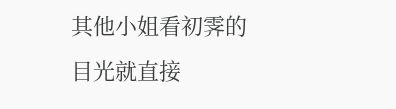其他小姐看初霁的目光就直接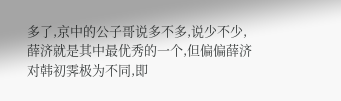多了,京中的公子哥说多不多,说少不少,薛济就是其中最优秀的一个,但偏偏薛济对韩初霁极为不同,即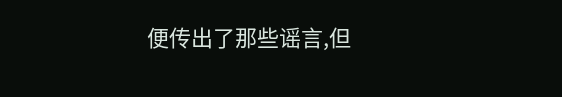便传出了那些谣言,但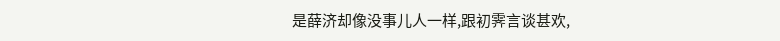是薛济却像没事儿人一样,跟初霁言谈甚欢,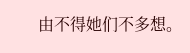由不得她们不多想。